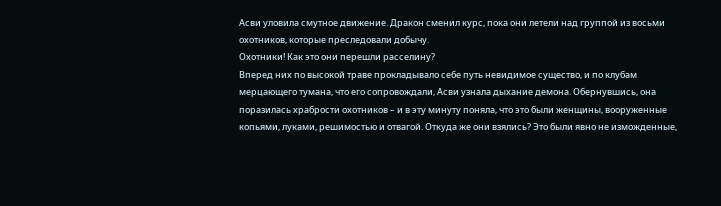Асви уловила смутное движение. Дракон сменил курс, пока они летели над группой из восьми охотников, которые преследовали добычу.
Охотники! Как это они перешли расселину?
Вперед них по высокой траве прокладывало себе путь невидимое существо, и по клубам мерцающего тумана, что его сопровождали, Асви узнала дыхание демона. Обернувшись, она поразилась храбрости охотников – и в эту минуту поняла, что это были женщины, вооруженные копьями, луками, решимостью и отвагой. Откуда же они взялись? Это были явно не изможденные,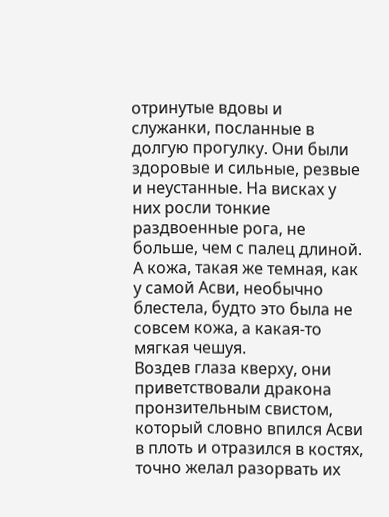отринутые вдовы и служанки, посланные в долгую прогулку. Они были здоровые и сильные, резвые и неустанные. На висках у них росли тонкие раздвоенные рога, не больше, чем с палец длиной. А кожа, такая же темная, как у самой Асви, необычно блестела, будто это была не совсем кожа, а какая-то мягкая чешуя.
Воздев глаза кверху, они приветствовали дракона пронзительным свистом, который словно впился Асви в плоть и отразился в костях, точно желал разорвать их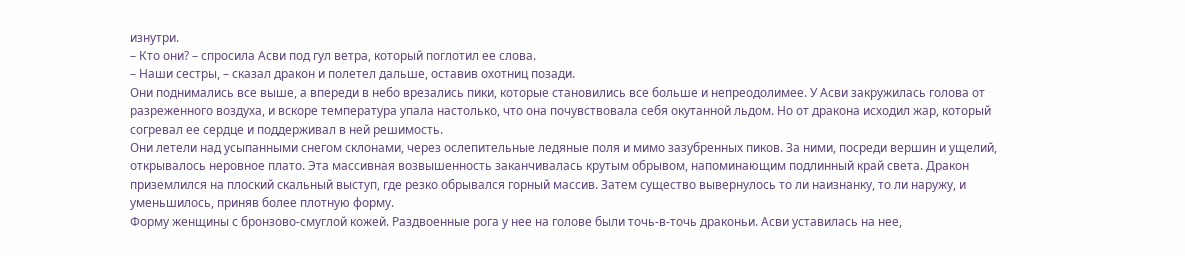изнутри.
– Кто они? – спросила Асви под гул ветра, который поглотил ее слова.
– Наши сестры, – сказал дракон и полетел дальше, оставив охотниц позади.
Они поднимались все выше, а впереди в небо врезались пики, которые становились все больше и непреодолимее. У Асви закружилась голова от разреженного воздуха, и вскоре температура упала настолько, что она почувствовала себя окутанной льдом. Но от дракона исходил жар, который согревал ее сердце и поддерживал в ней решимость.
Они летели над усыпанными снегом склонами, через ослепительные ледяные поля и мимо зазубренных пиков. За ними, посреди вершин и ущелий, открывалось неровное плато. Эта массивная возвышенность заканчивалась крутым обрывом, напоминающим подлинный край света. Дракон приземлился на плоский скальный выступ, где резко обрывался горный массив. Затем существо вывернулось то ли наизнанку, то ли наружу, и уменьшилось, приняв более плотную форму.
Форму женщины с бронзово-смуглой кожей. Раздвоенные рога у нее на голове были точь-в-точь драконьи. Асви уставилась на нее,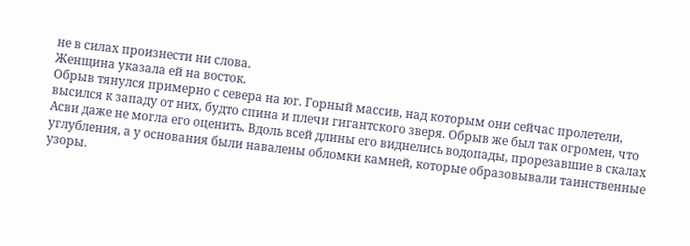не в силах произнести ни слова.
Женщина указала ей на восток.
Обрыв тянулся примерно с севера на юг. Горный массив, над которым они сейчас пролетели, высился к западу от них, будто спина и плечи гигантского зверя. Обрыв же был так огромен, что Асви даже не могла его оценить. Вдоль всей длины его виднелись водопады, прорезавшие в скалах углубления, а у основания были навалены обломки камней, которые образовывали таинственные узоры.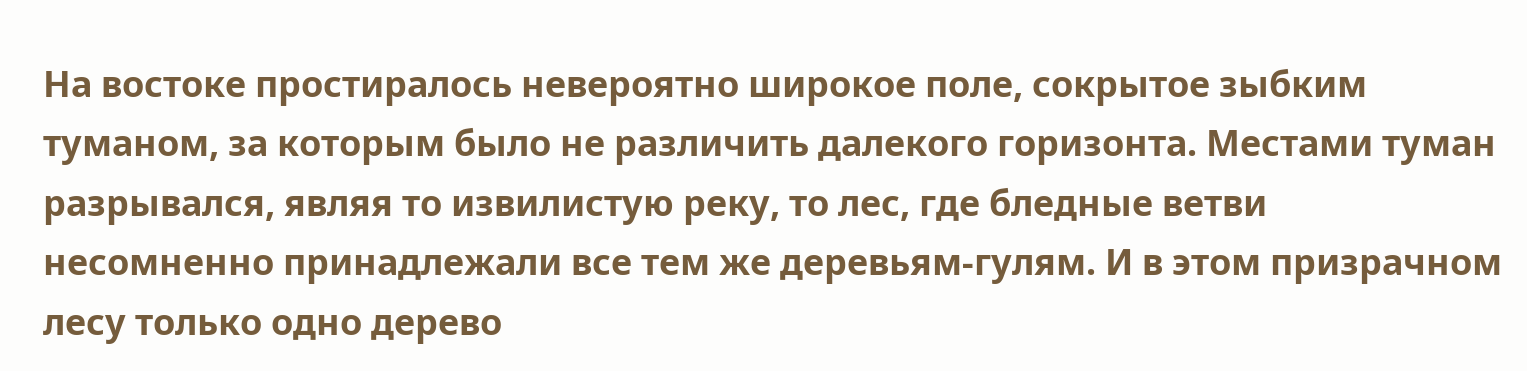На востоке простиралось невероятно широкое поле, сокрытое зыбким туманом, за которым было не различить далекого горизонта. Местами туман разрывался, являя то извилистую реку, то лес, где бледные ветви несомненно принадлежали все тем же деревьям-гулям. И в этом призрачном лесу только одно дерево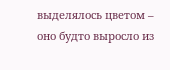выделялось цветом – оно будто выросло из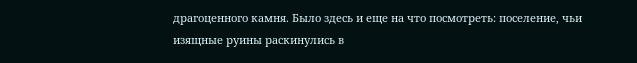драгоценного камня. Было здесь и еще на что посмотреть: поселение, чьи изящные руины раскинулись в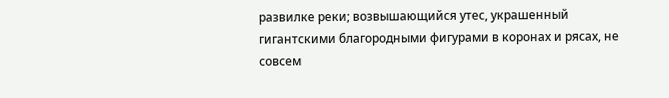развилке реки; возвышающийся утес, украшенный гигантскими благородными фигурами в коронах и рясах, не совсем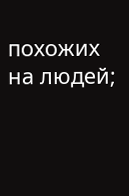похожих на людей;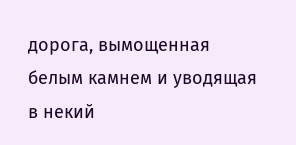дорога, вымощенная белым камнем и уводящая в некий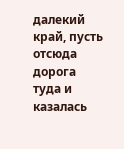далекий край, пусть отсюда дорога туда и казалась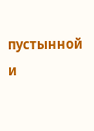пустынной и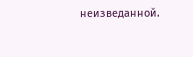неизведанной.